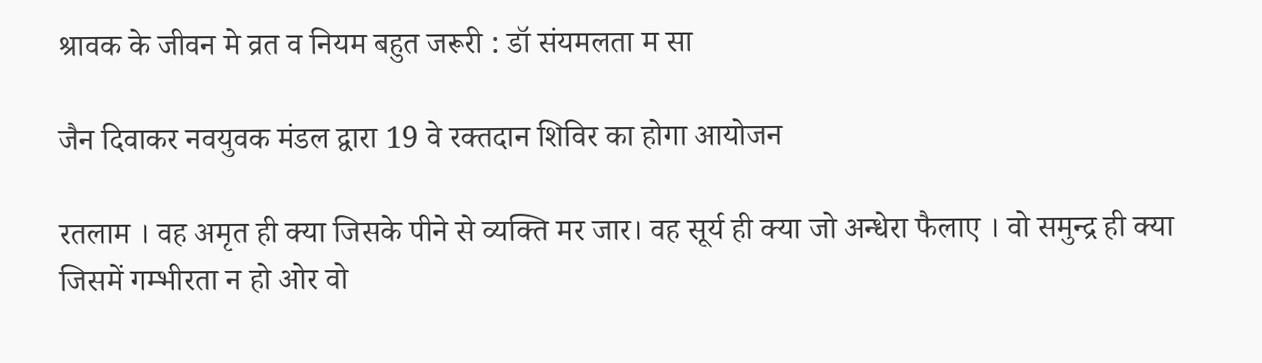श्रावक के जीवन मे व्रत व नियम बहुत जरूरी : डॉ संयमलता म सा

जैन दिवाकर नवयुवक मंडल द्वारा 19 वे रक्तदान शिविर का होगा आयोजन

रतलाम । वह अमृत ही क्या जिसके पीने से व्यक्ति मर जार। वह सूर्य ही क्या जो अन्धेरा फैलाए । वो समुन्द्र ही क्या जिसमें गम्भीरता न हो ओर वो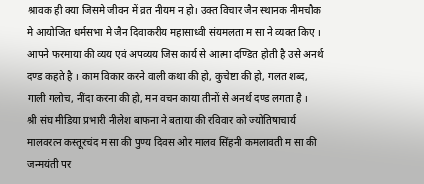श्रावक ही क्या जिसमे जीवन में व्रत नीयम न हो। उक्त विचार जैन स्थानक नीमचौक मे आयोजित धर्मसभा मे जैन दिवाकरीय महासाध्वी संयमलता म सा ने व्यक्त किए । आपने फरमाया की व्यय एवं अपव्यय जिस कार्य से आत्मा दण्डित होती है उसे अनर्थ दण्ड कहते है । काम विकार करने वाली कथा की हो, कुचेष्टा की हो, गलत शब्द, गाली गलोच, नींदा करना की हो, मन वचन काया तीनों से अनर्थ दण्ड लगता है ।
श्री संघ मीडिया प्रभारी नीलेश बाफना ने बताया की रविवार को ज्योतिषाचार्य मालवरत्न कस्तूरचंद म सा की पुण्य दिवस ओर मालव सिंहनी कमलावती म सा की जन्मयंती पर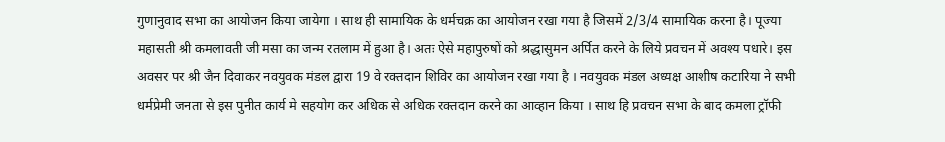गुणानुवाद सभा का आयोजन किया जायेगा । साथ ही सामायिक के धर्मचक्र का आयोजन रखा गया है जिसमें 2/3/4 सामायिक करना है। पूज्या महासती श्री कमलावती जी मसा का जन्म रतलाम में हुआ है। अतः ऐसे महापुरुषों को श्रद्धासुमन अर्पित करने के लिये प्रवचन में अवश्य पधारे। इस अवसर पर श्री जैन दिवाकर नवयुवक मंडल द्वारा 19 वे रक्तदान शिविर का आयोजन रखा गया है । नवयुवक मंडल अध्यक्ष आशीष कटारिया ने सभी धर्मप्रेमी जनता से इस पुनीत कार्य मे सहयोग कर अधिक से अधिक रक्तदान करने का आव्हान किया । साथ हि प्रवचन सभा के बाद कमला ट्रॉफी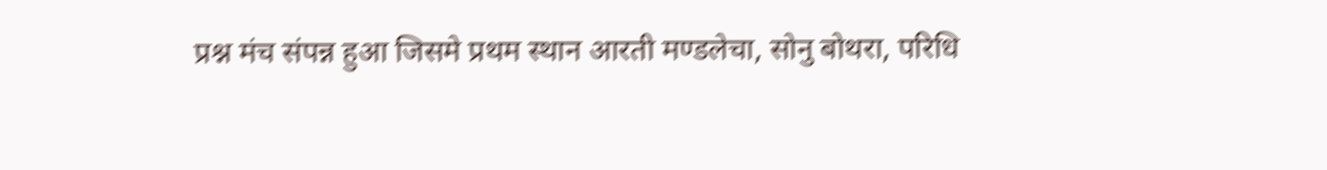प्रश्न मंच संपन्न हुआ जिसमे प्रथम स्थान आरती मण्डलेचा, सोनु बोथरा, परिधि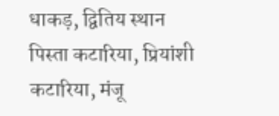धाकड़, द्वितिय स्थान पिस्ता कटारिया, प्रियांशी कटारिया, मंजू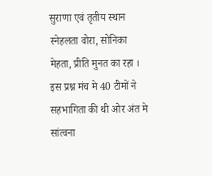सुराणा एवं तृतीय स्थान स्नेहलता वोरा, सोनिका मेहता, प्रीति मुनत का रहा । इस प्रश्न मंच मे 40 टीमों ने सहभागिता की थी ओर अंत मे सांत्वना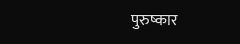पुरुष्कार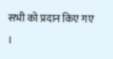सभी को प्रदान किए गए ।